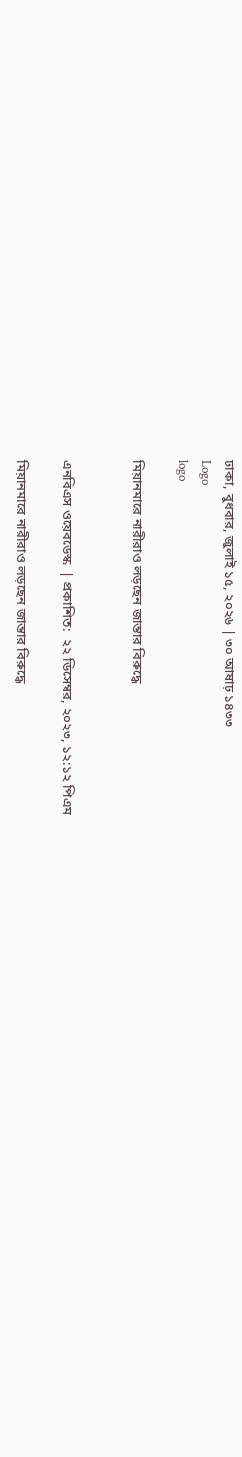ঢাকা, বুধবার, জুলাই ১৫, ২০২৬ | ৩০ আষাঢ় ১৪৩৩
Logo
logo

মিয়ানমারে নারীরাও লড়ছেন জান্তার বিরুদ্ধে


এনবিএস ওয়েবডেস্ক  | প্রকাশিত:  ২২ ডিসেম্বর, ২০২৩, ১২:১২ পিএম

মিয়ানমারে নারীরাও লড়ছেন জান্তার বিরুদ্ধে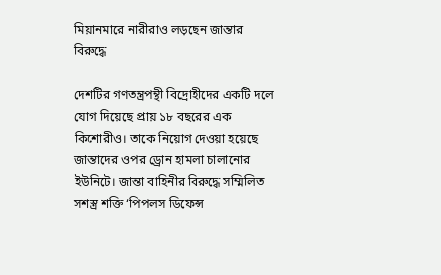মিয়ানমারে নারীরাও লড়ছেন জান্তার বিরুদ্ধে

দেশটির গণতন্ত্রপন্থী বিদ্রোহীদের একটি দলে যোগ দিয়েছে প্রায় ১৮ বছরের এক কিশোরীও। তাকে নিয়োগ দেওয়া হয়েছে জান্তাদের ওপর ড্রোন হামলা চালানোর ইউনিটে। জান্তা বাহিনীর বিরুদ্ধে সম্মিলিত সশস্ত্র শক্তি ‘পিপলস ডিফেন্স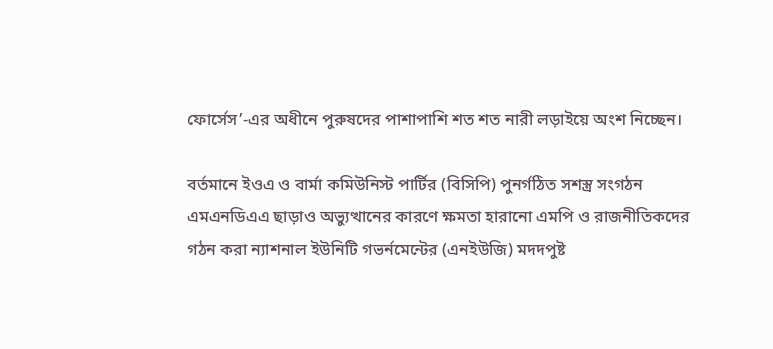ফোর্সেস’-এর অধীনে পুরুষদের পাশাপাশি শত শত নারী লড়াইয়ে অংশ নিচ্ছেন।

বর্তমানে ইওএ ও বার্মা কমিউনিস্ট পার্টির (বিসিপি) পুনর্গঠিত সশস্ত্র সংগঠন এমএনডিএএ ছাড়াও অভ্যুত্থানের কারণে ক্ষমতা হারানো এমপি ও রাজনীতিকদের গঠন করা ন্যাশনাল ইউনিটি গভর্নমেন্টের (এনইউজি) মদদপুষ্ট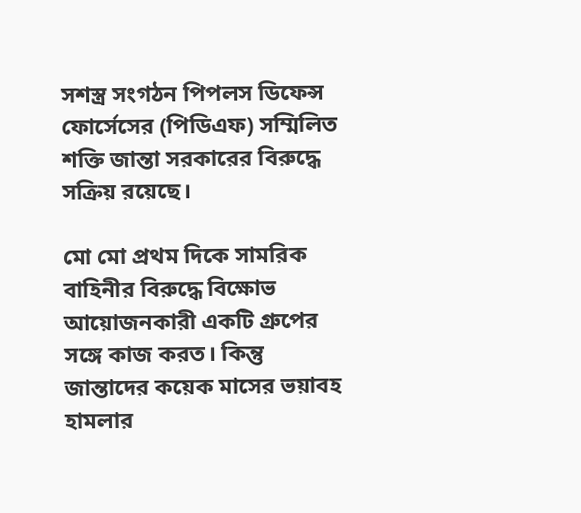সশস্ত্র সংগঠন পিপলস ডিফেন্স ফোর্সেসের (পিডিএফ) সম্মিলিত শক্তি জান্তা সরকারের বিরুদ্ধে সক্রিয় রয়েছে।

মো মো প্রথম দিকে সামরিক বাহিনীর বিরুদ্ধে বিক্ষোভ আয়োজনকারী একটি গ্রুপের সঙ্গে কাজ করত। কিন্তু জান্তাদের কয়েক মাসের ভয়াবহ হামলার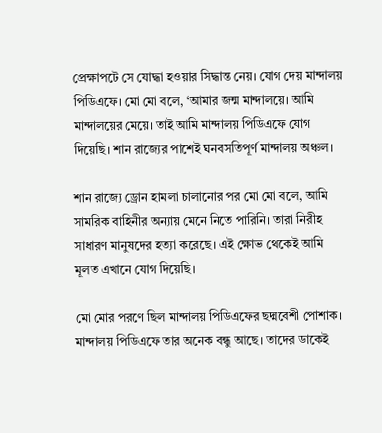প্রেক্ষাপটে সে যোদ্ধা হওয়ার সিদ্ধান্ত নেয়। যোগ দেয় মান্দালয় পিডিএফে। মো মো বলে, ‘আমার জন্ম মান্দালয়ে। আমি মান্দালয়ের মেয়ে। তাই আমি মান্দালয় পিডিএফে যোগ দিয়েছি। শান রাজ্যের পাশেই ঘনবসতিপূর্ণ মান্দালয় অঞ্চল।

শান রাজ্যে ড্রোন হামলা চালানোর পর মো মো বলে, আমি সামরিক বাহিনীর অন্যায় মেনে নিতে পারিনি। তারা নিরীহ সাধারণ মানুষদের হত্যা করেছে। এই ক্ষোভ থেকেই আমি মূলত এখানে যোগ দিয়েছি।

মো মোর পরণে ছিল মান্দালয় পিডিএফের ছদ্মবেশী পোশাক। মান্দালয় পিডিএফে তার অনেক বন্ধু আছে। তাদের ডাকেই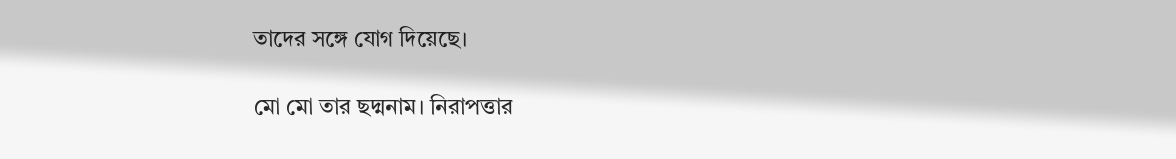তাদের সঙ্গে যোগ দিয়েছে।

মো মো তার ছদ্মনাম। নিরাপত্তার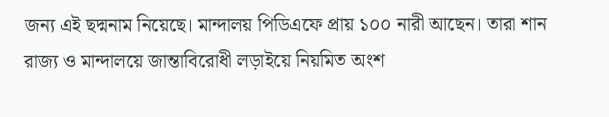জন্য এই ছদ্মনাম নিয়েছে। মান্দালয় পিডিএফে প্রায় ১০০ নারী আছেন। তারা শান রাজ্য ও মান্দালয়ে জান্তাবিরোধী লড়াইয়ে নিয়মিত অংশ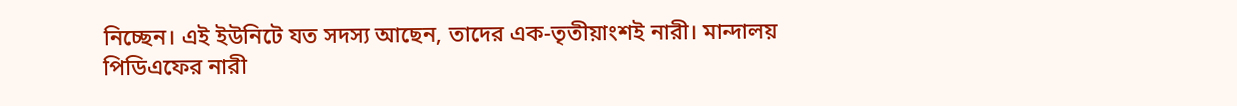নিচ্ছেন। এই ইউনিটে যত সদস্য আছেন, তাদের এক-তৃতীয়াংশই নারী। মান্দালয় পিডিএফের নারী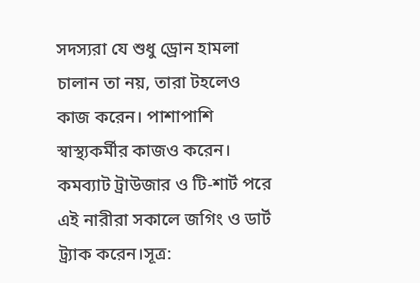সদস্যরা যে শুধু ড্রোন হামলা চালান তা নয়, তারা টহলেও কাজ করেন। পাশাপাশি স্বাস্থ্যকর্মীর কাজও করেন। কমব্যাট ট্রাউজার ও টি-শার্ট পরে এই নারীরা সকালে জগিং ও ডার্ট ট্র্যাক করেন।সূত্র: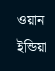ওয়ান ইন্ডিয়া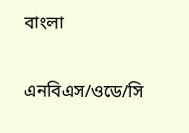বাংলা

এনবিএস/ওডে/সি